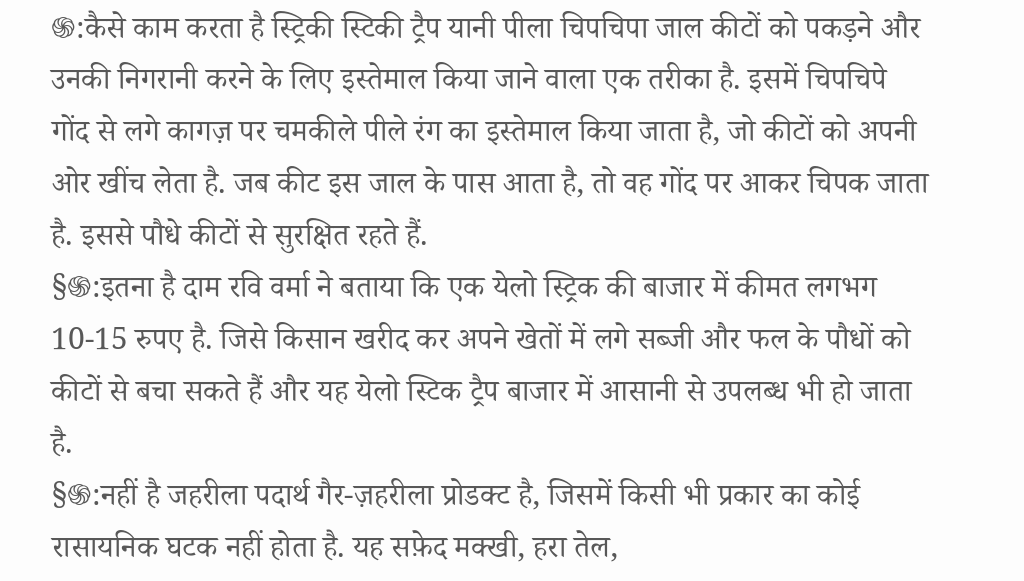֍:कैसे काम करता है स्ट्रिकी स्टिकी ट्रैप यानी पीला चिपचिपा जाल कीटों को पकड़ने और उनकी निगरानी करने के लिए इस्तेमाल किया जाने वाला एक तरीका है. इसमें चिपचिपे गोंद से लगे कागज़ पर चमकीले पीले रंग का इस्तेमाल किया जाता है, जो कीटों को अपनी ओर खींच लेता है. जब कीट इस जाल के पास आता है, तो वह गोंद पर आकर चिपक जाता है. इससे पौधे कीटों से सुरक्षित रहते हैं.
§֍:इतना है दाम रवि वर्मा ने बताया कि एक येलो स्ट्रिक की बाजार में कीमत लगभग 10-15 रुपए है. जिसे किसान खरीद कर अपने खेतों में लगे सब्जी और फल के पौधों को कीटों से बचा सकते हैं और यह येलो स्टिक ट्रैप बाजार में आसानी से उपलब्ध भी हो जाता है.
§֍:नहीं है जहरीला पदार्थ गैर-ज़हरीला प्रोडक्ट है, जिसमें किसी भी प्रकार का कोई रासायनिक घटक नहीं होता है. यह सफ़ेद मक्खी, हरा तेल,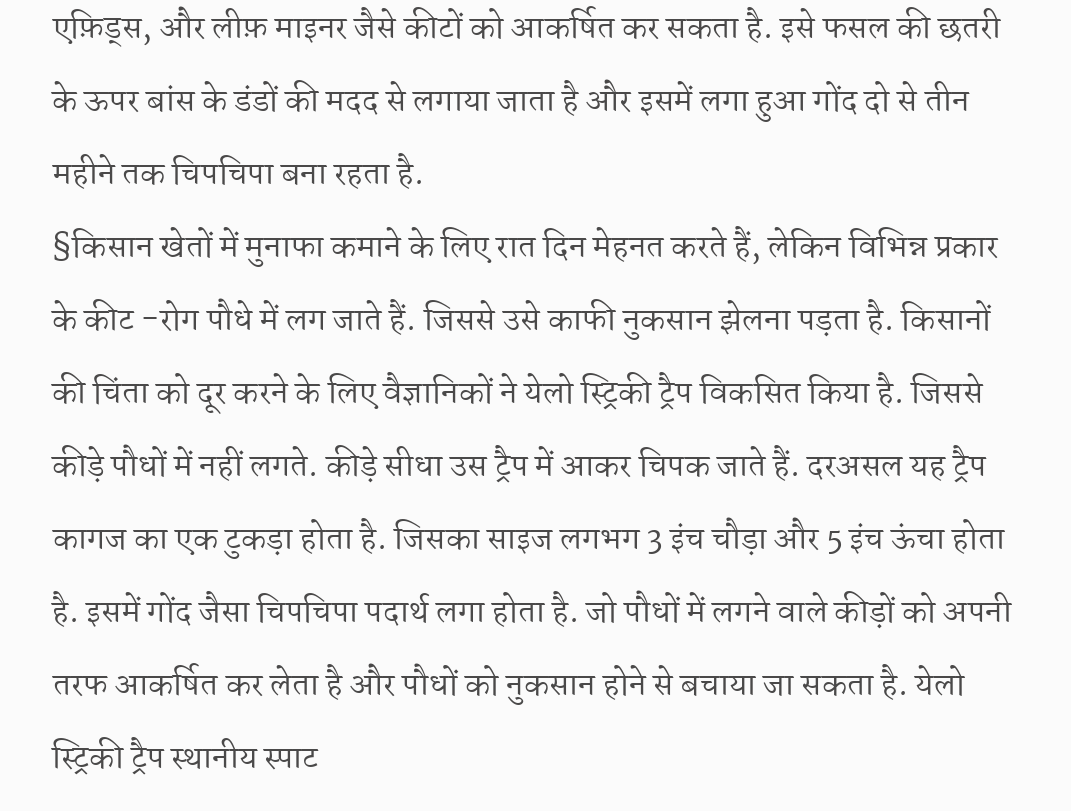एफ़िड्स, और लीफ़ माइनर जैसे कीटों को आकर्षित कर सकता है. इसे फसल की छतरी के ऊपर बांस के डंडों की मदद से लगाया जाता है और इसमें लगा हुआ गोंद दो से तीन महीने तक चिपचिपा बना रहता है.
§किसान खेतों में मुनाफा कमाने के लिए रात दिन मेहनत करते हैं, लेकिन विभिन्न प्रकार के कीट -रोग पौधे में लग जाते हैं. जिससे उसे काफी नुकसान झेलना पड़ता है. किसानों की चिंता को दूर करने के लिए वैज्ञानिकों ने येलो स्ट्रिकी ट्रैप विकसित किया है. जिससे कीड़े पौधों में नहीं लगते. कीड़े सीधा उस ट्रैप में आकर चिपक जाते हैं. दरअसल यह ट्रैप कागज का एक टुकड़ा होता है. जिसका साइज लगभग 3 इंच चौड़ा और 5 इंच ऊंचा होता है. इसमें गोंद जैसा चिपचिपा पदार्थ लगा होता है. जो पौधों में लगने वाले कीड़ों को अपनी तरफ आकर्षित कर लेता है और पौधों को नुकसान होने से बचाया जा सकता है. येलो स्ट्रिकी ट्रैप स्थानीय स्पाट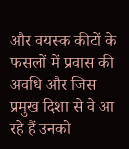और वयस्क कीटों के फसलों में प्रवास की अवधि और जिस प्रमुख दिशा से वे आ रहे हैं उनको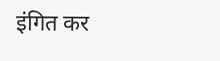इंगित कर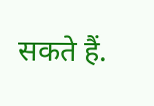सकते हैं.